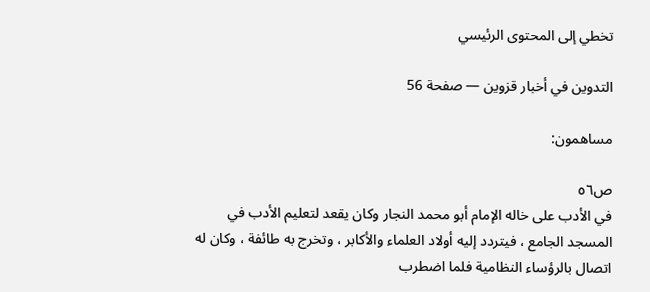تخطي إلى المحتوى الرئيسي

التدوين في أخبار قزوين — صفحة 56

مساهمون:

ص٥٦
في الأدب على خاله الإمام أبو محمد النجار وكان يقعد لتعليم الأدب في المسجد الجامع ، فيتردد إليه أولاد العلماء والأكابر ، وتخرج به طائفة ، وكان له اتصال بالرؤساء النظامية فلما اضطرب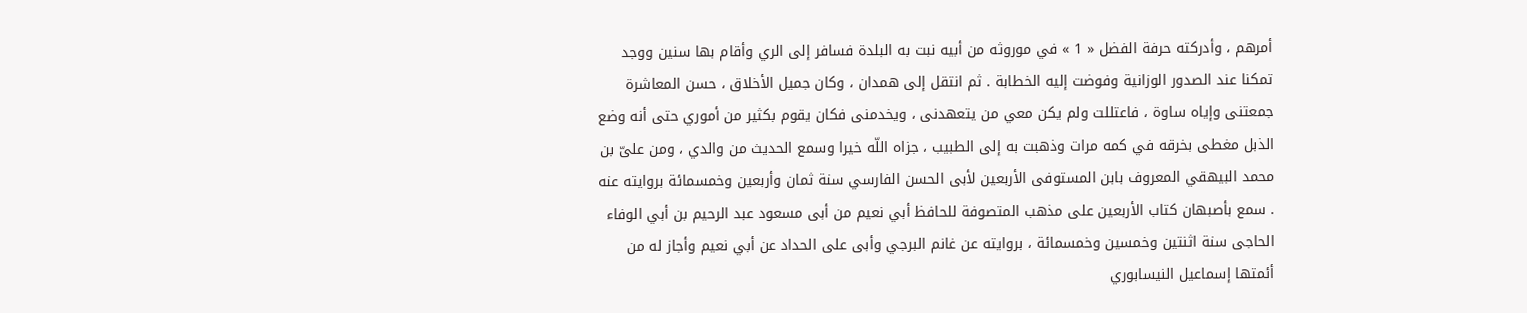أمرهم ، وأدركته حرفة الفضل « 1 » في موروثه من أبيه نبت به البلدة فسافر إلى الري وأقام بها سنين ووجد تمكنا عند الصدور الوزانية وفوضت إليه الخطابة . ثم انتقل إلى همدان ، وكان جميل الأخلاق ، حسن المعاشرة جمعتنى وإياه ساوة ، فاعتللت ولم يكن معي من يتعهدنى ، ويخدمنى فكان يقوم بكثير من أموري حتى أنه وضع الذبل مغطى بخرقه في كمه مرات وذهبت به إلى الطبيب ، جزاه اللّه خيرا وسمع الحديث من والدي ، ومن علىّ بن محمد البيهقي المعروف بابن المستوفى الأربعين لأبى الحسن الفارسي سنة ثمان وأربعين وخمسمائة بروايته عنه . سمع بأصبهان كتاب الأربعين على مذهب المتصوفة للحافظ أبي نعيم من أبى مسعود عبد الرحيم بن أبي الوفاء الحاجى سنة اثنتين وخمسين وخمسمائة ، بروايته عن غانم البرجي وأبى على الحداد عن أبي نعيم وأجاز له من أئمتها إسماعيل النيسابوري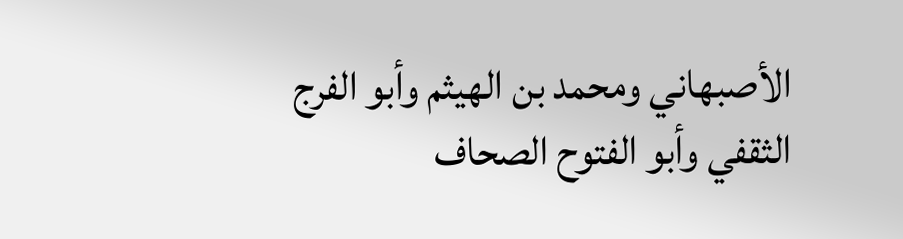الأصبهاني ومحمد بن الهيثم وأبو الفرج الثقفي وأبو الفتوح الصحاف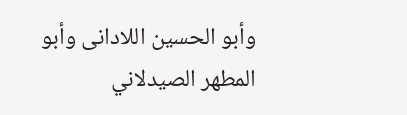وأبو الحسين اللادانى وأبو المطهر الصيدلاني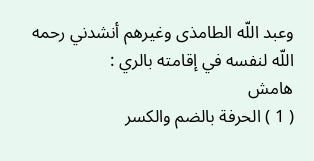وعبد اللّه الطامذى وغيرهم أنشدني رحمه اللّه لنفسه في إقامته بالري :
هامش
( 1 ) الحرفة بالضم والكسر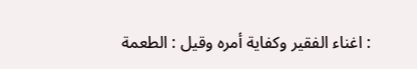: اغناء الفقير وكفاية أمره وقيل : الطعمة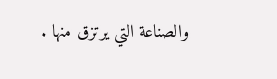والصناعة التي يرتزق منها .